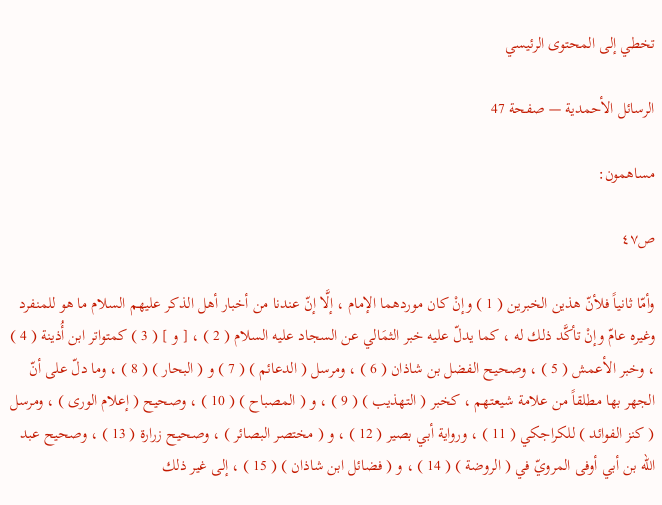تخطي إلى المحتوى الرئيسي

الرسائل الأحمدية — صفحة 47

مساهمون:

ص٤٧

وأمّا ثانياً فلأنّ هذين الخبرين ( 1 ) وإنْ كان موردهما الإمام ، إلَّا إنّ عندنا من أخبار أهل الذكر عليهم السلام ما هو للمنفرد وغيره عامّ وإنْ تأكَّد ذلك له ، كما يدلّ عليه خبر الثمَالي عن السجاد عليه السلام ( 2 ) ، [ و ] ( 3 ) كمتواتر ابن أُذينة ( 4 ) ، وخبر الأعمش ( 5 ) ، وصحيح الفضل بن شاذان ( 6 ) ، ومرسل ( الدعائم ) ( 7 ) و ( البحار ) ( 8 ) ، وما دلّ على أنّ الجهر بها مطلقاً من علامة شيعتهم ، كخبر ( التهذيب ) ( 9 ) ، و ( المصباح ) ( 10 ) ، وصحيح ( إعلام الورى ) ، ومرسل ( كنز الفوائد ) للكراجكي ( 11 ) ، ورواية أبي بصير ( 12 ) ، و ( مختصر البصائر ) ، وصحيح زرارة ( 13 ) ، وصحيح عبد الله بن أبي أوفى المرويّ في ( الروضة ) ( 14 ) ، و ( فضائل ابن شاذان ) ( 15 ) ، إلى غير ذلك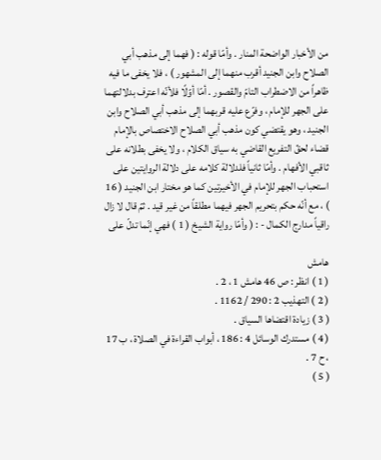من الأخبار الواضحة المنار . وأمّا قوله : ( فهما إلى مذهب أبي الصلاح وابن الجنيد أقرب منهما إلى المشهور ) ، فلا يخفى ما فيه ظاهراً من الاضطراب التامّ والقصور . أمّا أوّلًا فلأنّه اعترف بدلالتهما على الجهر للإمام ، وفرّع عليه قربهما إلى مذهب أبي الصلاح وابن الجنيد ، وهو يقتضي كون مذهب أبي الصلاح الاختصاص بالإمام قضاء لحقّ التفريع القاضي به سياق الكلام ، ولا يخفى بطلانه على ثاقبي الأفهام . وأمّا ثانياً فلدلالة كلامه على دلالة الروايتين على استحباب الجهر للإمام في الأخيرتين كما هو مختار ابن الجنيد ( 16 ) ، مع أنّه حكم بتحريم الجهر فيهما مطلقاً من غير قيد . ثمّ قال لا زال راقياً مدارج الكمال - : ( وأمّا رواية الشيخ ( 1 ) فهي إنّما تدلّ على

هامش
( 1 ) انظر : ص 46 هامش 1 ، 2 .
( 2 ) التهذيب 2 : 290 / 1162 .
( 3 ) زيادة اقتضاها السياق .
( 4 ) مستدرك الوسائل 4 : 186 ، أبواب القراءة في الصلاة ، ب 17 ، ح 7 .
( 5 )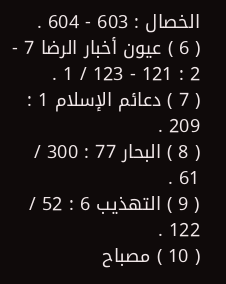الخصال : 603 - 604 .
( 6 ) عيون أخبار الرضا 7 - 2 : 121 - 123 / 1 .
( 7 ) دعائم الإسلام 1 : 209 .
( 8 ) البحار 77 : 300 / 61 .
( 9 ) التهذيب 6 : 52 / 122 .
( 10 ) مصباح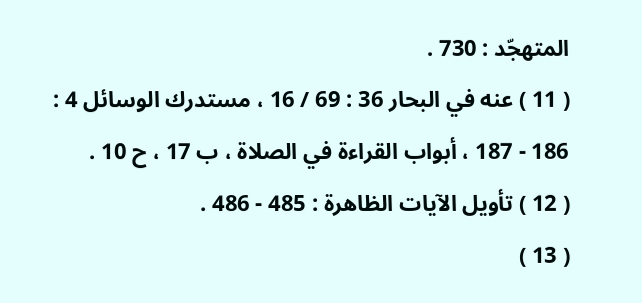المتهجّد : 730 .
( 11 ) عنه في البحار 36 : 69 / 16 ، مستدرك الوسائل 4 : 186 - 187 ، أبواب القراءة في الصلاة ، ب 17 ، ح 10 .
( 12 ) تأويل الآيات الظاهرة : 485 - 486 .
( 13 )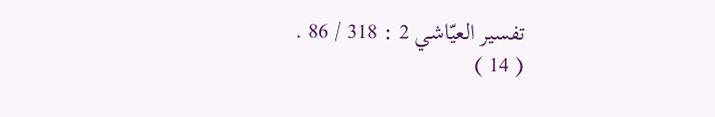تفسير العيّاشي 2 : 318 / 86 .
( 14 )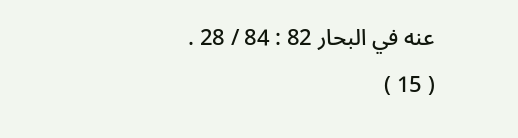عنه في البحار 82 : 84 / 28 .
( 15 )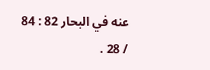عنه في البحار 82 : 84 / 28 .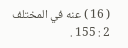( 16 ) عنه في المختلف 2 : 155 .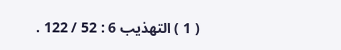( 1 ) التهذيب 6 : 52 / 122 .